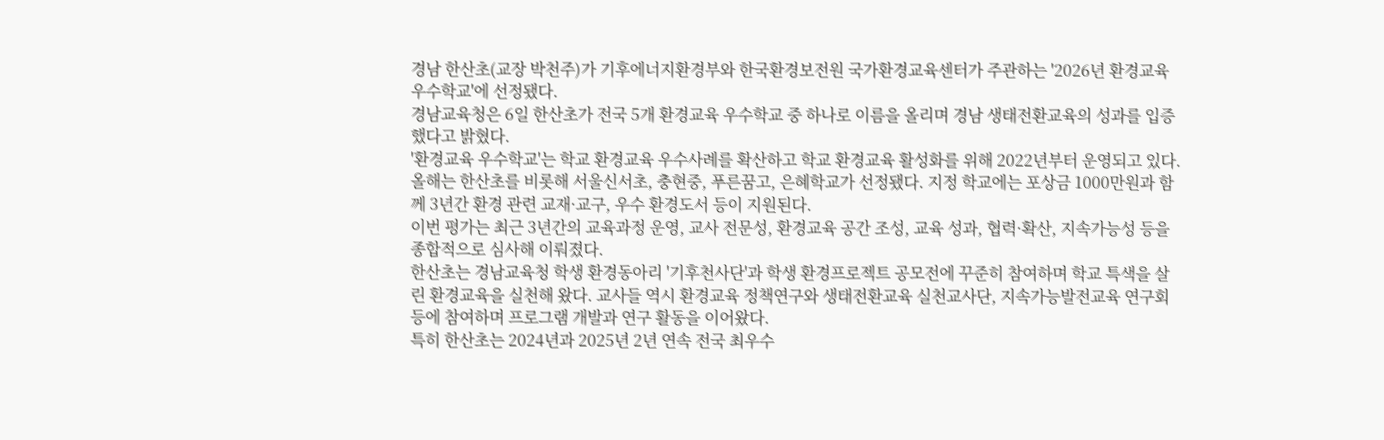경남 한산초(교장 박천주)가 기후에너지환경부와 한국환경보전원 국가환경교육센터가 주관하는 '2026년 환경교육 우수학교'에 선정됐다.
경남교육청은 6일 한산초가 전국 5개 환경교육 우수학교 중 하나로 이름을 올리며 경남 생태전환교육의 성과를 입증했다고 밝혔다.
'환경교육 우수학교'는 학교 환경교육 우수사례를 확산하고 학교 환경교육 활성화를 위해 2022년부터 운영되고 있다. 올해는 한산초를 비롯해 서울신서초, 충현중, 푸른꿈고, 은혜학교가 선정됐다. 지정 학교에는 포상금 1000만원과 함께 3년간 환경 관련 교재·교구, 우수 환경도서 등이 지원된다.
이번 평가는 최근 3년간의 교육과정 운영, 교사 전문성, 환경교육 공간 조성, 교육 성과, 협력·확산, 지속가능성 등을 종합적으로 심사해 이뤄졌다.
한산초는 경남교육청 학생 환경동아리 '기후천사단'과 학생 환경프로젝트 공모전에 꾸준히 참여하며 학교 특색을 살린 환경교육을 실천해 왔다. 교사들 역시 환경교육 정책연구와 생태전환교육 실천교사단, 지속가능발전교육 연구회 등에 참여하며 프로그램 개발과 연구 활동을 이어왔다.
특히 한산초는 2024년과 2025년 2년 연속 전국 최우수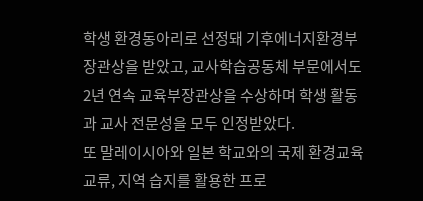학생 환경동아리로 선정돼 기후에너지환경부장관상을 받았고, 교사학습공동체 부문에서도 2년 연속 교육부장관상을 수상하며 학생 활동과 교사 전문성을 모두 인정받았다.
또 말레이시아와 일본 학교와의 국제 환경교육 교류, 지역 습지를 활용한 프로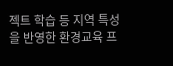젝트 학습 등 지역 특성을 반영한 환경교육 프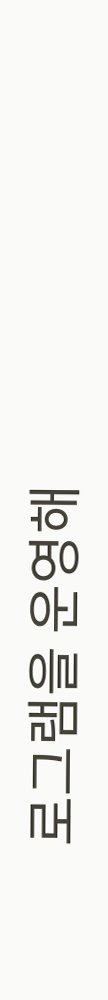로그램을 운영해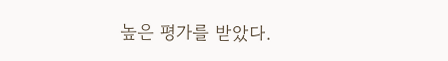높은 평가를 받았다.